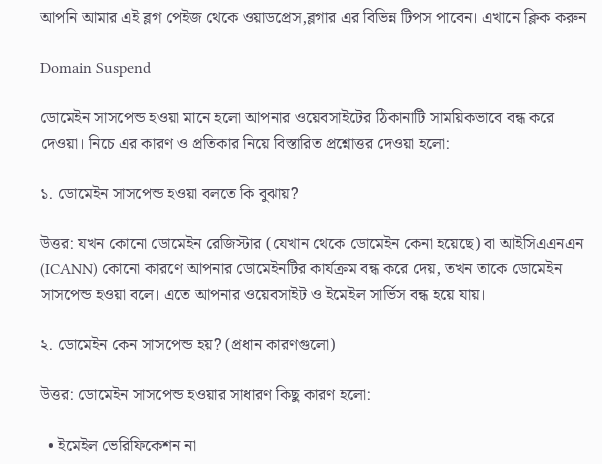আপনি আমার এই ব্লগ পেইজ থেকে ওয়াডপ্রেস,ব্লগার এর বিভিন্ন টিপস পাবেন। এখানে ক্লিক করুন

Domain Suspend

ডোমেইন সাসপেন্ড হওয়া মানে হলো আপনার ওয়েবসাইটের ঠিকানাটি সাময়িকভাবে বন্ধ করে দেওয়া। নিচে এর কারণ ও প্রতিকার নিয়ে বিস্তারিত প্রশ্নোত্তর দেওয়া হলো:

১. ডোমেইন সাসপেন্ড হওয়া বলতে কি বুঝায়?

উত্তর: যখন কোনো ডোমেইন রেজিস্টার (যেখান থেকে ডোমেইন কেনা হয়েছে) বা আইসিএএনএন (ICANN) কোনো কারণে আপনার ডোমেইনটির কার্যক্রম বন্ধ করে দেয়, তখন তাকে ডোমেইন সাসপেন্ড হওয়া বলে। এতে আপনার ওয়েবসাইট ও ইমেইল সার্ভিস বন্ধ হয়ে যায়।

২. ডোমেইন কেন সাসপেন্ড হয়? (প্রধান কারণগুলো)

উত্তর: ডোমেইন সাসপেন্ড হওয়ার সাধারণ কিছু কারণ হলো:

  • ইমেইল ভেরিফিকেশন না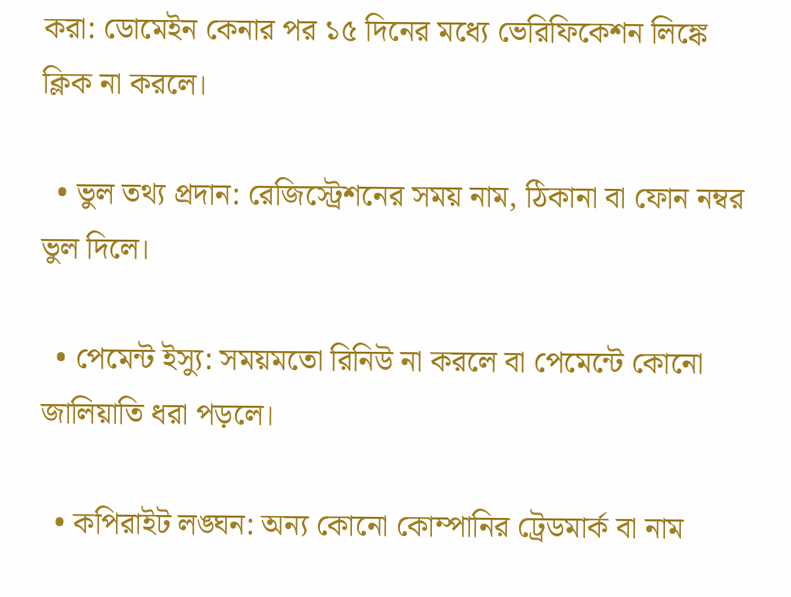করা: ডোমেইন কেনার পর ১৫ দিনের মধ্যে ভেরিফিকেশন লিঙ্কে ক্লিক না করলে।

  • ভুল তথ্য প্রদান: রেজিস্ট্রেশনের সময় নাম, ঠিকানা বা ফোন নম্বর ভুল দিলে।

  • পেমেন্ট ইস্যু: সময়মতো রিনিউ না করলে বা পেমেন্টে কোনো জালিয়াতি ধরা পড়লে।

  • কপিরাইট লঙ্ঘন: অন্য কোনো কোম্পানির ট্রেডমার্ক বা নাম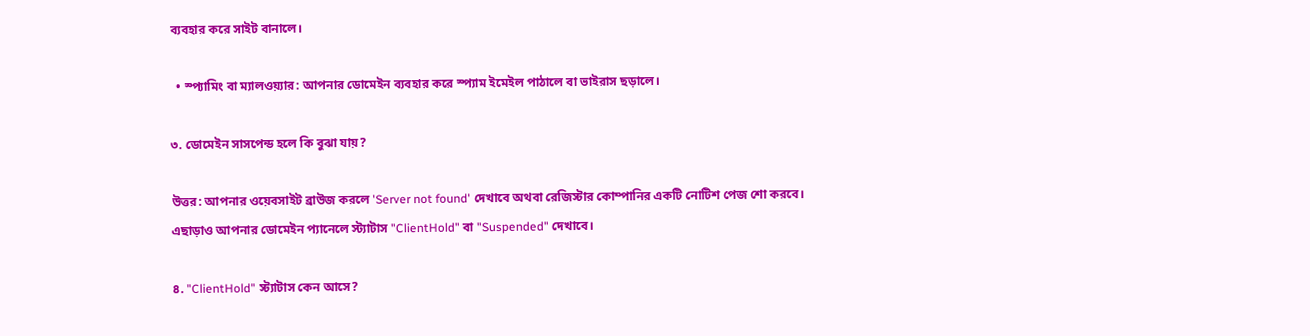ব্যবহার করে সাইট বানালে।

  • স্প্যামিং বা ম্যালওয়্যার: আপনার ডোমেইন ব্যবহার করে স্প্যাম ইমেইল পাঠালে বা ভাইরাস ছড়ালে।

৩. ডোমেইন সাসপেন্ড হলে কি বুঝা যায়?

উত্তর: আপনার ওয়েবসাইট ব্রাউজ করলে 'Server not found' দেখাবে অথবা রেজিস্টার কোম্পানির একটি নোটিশ পেজ শো করবে। এছাড়াও আপনার ডোমেইন প্যানেলে স্ট্যাটাস "ClientHold" বা "Suspended" দেখাবে।

৪. "ClientHold" স্ট্যাটাস কেন আসে?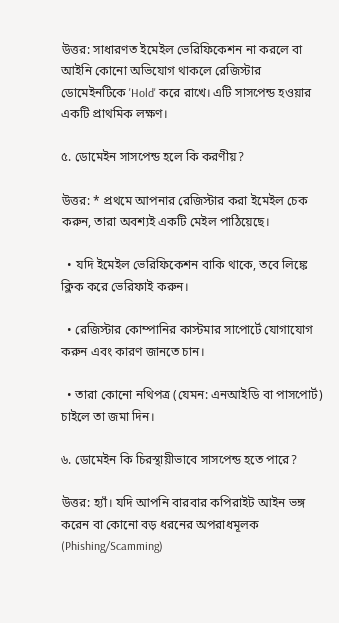উত্তর: সাধারণত ইমেইল ভেরিফিকেশন না করলে বা আইনি কোনো অভিযোগ থাকলে রেজিস্টার ডোমেইনটিকে 'Hold' করে রাখে। এটি সাসপেন্ড হওয়ার একটি প্রাথমিক লক্ষণ।

৫. ডোমেইন সাসপেন্ড হলে কি করণীয়?

উত্তর: * প্রথমে আপনার রেজিস্টার করা ইমেইল চেক করুন, তারা অবশ্যই একটি মেইল পাঠিয়েছে।

  • যদি ইমেইল ভেরিফিকেশন বাকি থাকে, তবে লিঙ্কে ক্লিক করে ভেরিফাই করুন।

  • রেজিস্টার কোম্পানির কাস্টমার সাপোর্টে যোগাযোগ করুন এবং কারণ জানতে চান।

  • তারা কোনো নথিপত্র (যেমন: এনআইডি বা পাসপোর্ট) চাইলে তা জমা দিন।

৬. ডোমেইন কি চিরস্থায়ীভাবে সাসপেন্ড হতে পারে?

উত্তর: হ্যাঁ। যদি আপনি বারবার কপিরাইট আইন ভঙ্গ করেন বা কোনো বড় ধরনের অপরাধমূলক (Phishing/Scamming)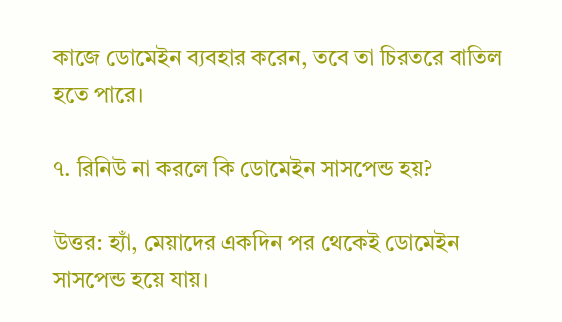কাজে ডোমেইন ব্যবহার করেন, তবে তা চিরতরে বাতিল হতে পারে।

৭. রিনিউ না করলে কি ডোমেইন সাসপেন্ড হয়?

উত্তর: হ্যাঁ, মেয়াদের একদিন পর থেকেই ডোমেইন সাসপেন্ড হয়ে যায়।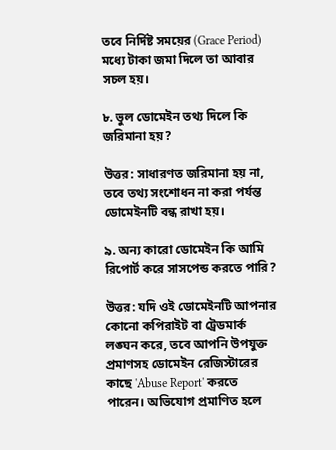তবে নির্দিষ্ট সময়ের (Grace Period) মধ্যে টাকা জমা দিলে তা আবার সচল হয়।

৮. ভুল ডোমেইন তথ্য দিলে কি জরিমানা হয়?

উত্তর: সাধারণত জরিমানা হয় না, তবে তথ্য সংশোধন না করা পর্যন্ত ডোমেইনটি বন্ধ রাখা হয়।

৯. অন্য কারো ডোমেইন কি আমি রিপোর্ট করে সাসপেন্ড করতে পারি?

উত্তর: যদি ওই ডোমেইনটি আপনার কোনো কপিরাইট বা ট্রেডমার্ক লঙ্ঘন করে, তবে আপনি উপযুক্ত প্রমাণসহ ডোমেইন রেজিস্টারের কাছে 'Abuse Report' করতে পারেন। অভিযোগ প্রমাণিত হলে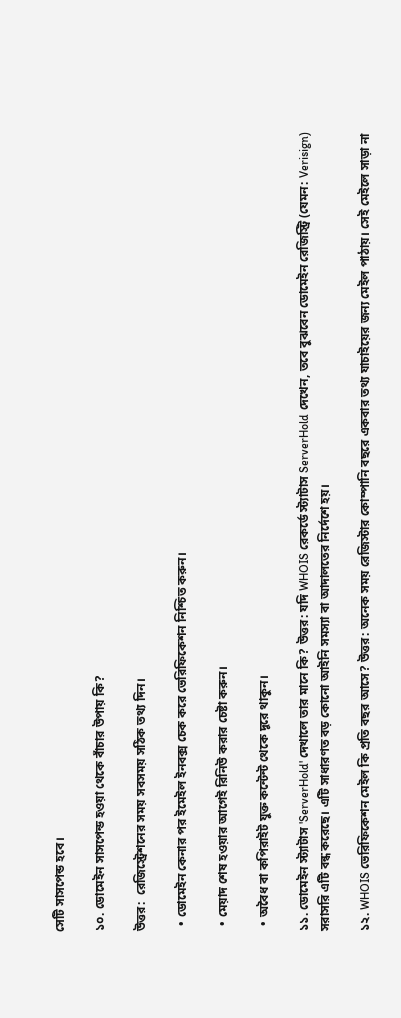সেটি সাসপেন্ড হবে।

১০. ডোমেইন সাসপেন্ড হওয়া থেকে বাঁচার উপায় কি?

উত্তর:  রেজিস্ট্রেশনের সময় সবসময় সঠিক তথ্য দিন।

  • ডোমেইন কেনার পর ইমেইল ইনবক্স চেক করে ভেরিফিকেশন নিশ্চিত করুন।

  • মেয়াদ শেষ হওয়ার আগেই রিনিউ করার চেষ্টা করুন।

  • অবৈধ বা কপিরাইট যুক্ত কন্টেন্ট থেকে দূরে থাকুন।

১১. ডোমেইন স্ট্যাটাস 'ServerHold' দেখালে তার মানে কি? উত্তর: যদি WHOIS রেকর্ডে স্ট্যাটাস ServerHold দেখেন, তবে বুঝবেন ডোমেইন রেজিস্ট্রি (যেমন: Verisign) সরাসরি এটি বন্ধ করেছে। এটি সাধারণত বড় কোনো আইনি সমস্যা বা আদালতের নির্দেশে হয়।

১২. WHOIS ভেরিফিকেশন মেইল কি প্রতি বছর আসে? উত্তর: অনেক সময় রেজিস্টার কোম্পানি বছরে একবার তথ্য যাচাইয়ের জন্য মেইল পাঠায়। সেই মেইলে সাড়া না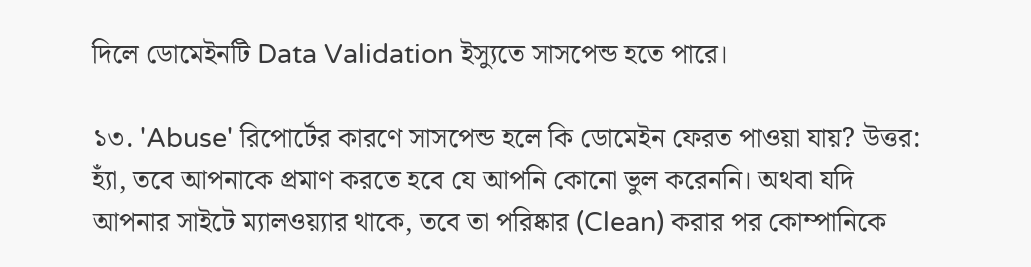দিলে ডোমেইনটি Data Validation ইস্যুতে সাসপেন্ড হতে পারে।

১৩. 'Abuse' রিপোর্টের কারণে সাসপেন্ড হলে কি ডোমেইন ফেরত পাওয়া যায়? উত্তর: হ্যাঁ, তবে আপনাকে প্রমাণ করতে হবে যে আপনি কোনো ভুল করেননি। অথবা যদি আপনার সাইটে ম্যালওয়্যার থাকে, তবে তা পরিষ্কার (Clean) করার পর কোম্পানিকে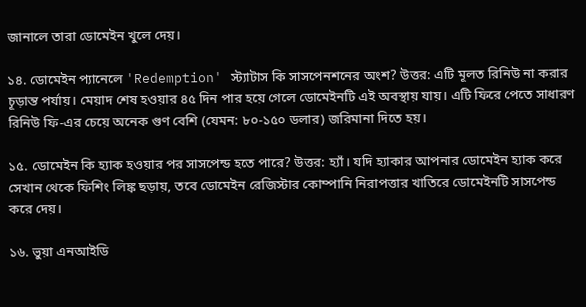জানালে তারা ডোমেইন খুলে দেয়।

১৪. ডোমেইন প্যানেলে 'Redemption' স্ট্যাটাস কি সাসপেনশনের অংশ? উত্তর: এটি মূলত রিনিউ না করার চূড়ান্ত পর্যায়। মেয়াদ শেষ হওয়ার ৪৫ দিন পার হয়ে গেলে ডোমেইনটি এই অবস্থায় যায়। এটি ফিরে পেতে সাধারণ রিনিউ ফি-এর চেয়ে অনেক গুণ বেশি (যেমন: ৮০-১৫০ ডলার) জরিমানা দিতে হয়।

১৫. ডোমেইন কি হ্যাক হওয়ার পর সাসপেন্ড হতে পারে? উত্তর: হ্যাঁ। যদি হ্যাকার আপনার ডোমেইন হ্যাক করে সেখান থেকে ফিশিং লিঙ্ক ছড়ায়, তবে ডোমেইন রেজিস্টার কোম্পানি নিরাপত্তার খাতিরে ডোমেইনটি সাসপেন্ড করে দেয়।

১৬. ভুয়া এনআইডি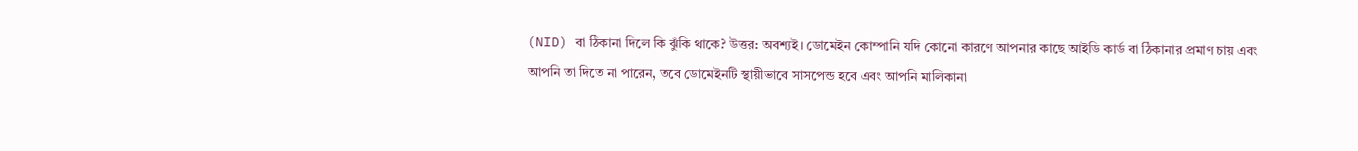(NID) বা ঠিকানা দিলে কি ঝুঁকি থাকে? উত্তর: অবশ্যই। ডোমেইন কোম্পানি যদি কোনো কারণে আপনার কাছে আইডি কার্ড বা ঠিকানার প্রমাণ চায় এবং আপনি তা দিতে না পারেন, তবে ডোমেইনটি স্থায়ীভাবে সাসপেন্ড হবে এবং আপনি মালিকানা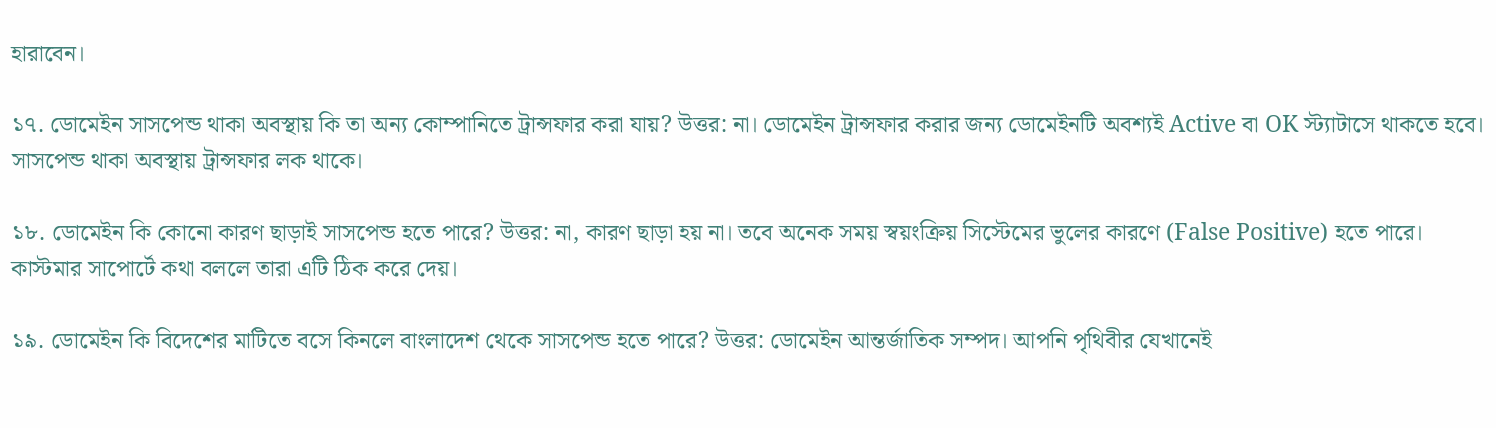হারাবেন।

১৭. ডোমেইন সাসপেন্ড থাকা অবস্থায় কি তা অন্য কোম্পানিতে ট্রান্সফার করা যায়? উত্তর: না। ডোমেইন ট্রান্সফার করার জন্য ডোমেইনটি অবশ্যই Active বা OK স্ট্যাটাসে থাকতে হবে। সাসপেন্ড থাকা অবস্থায় ট্রান্সফার লক থাকে।

১৮. ডোমেইন কি কোনো কারণ ছাড়াই সাসপেন্ড হতে পারে? উত্তর: না, কারণ ছাড়া হয় না। তবে অনেক সময় স্বয়ংক্রিয় সিস্টেমের ভুলের কারণে (False Positive) হতে পারে। কাস্টমার সাপোর্টে কথা বললে তারা এটি ঠিক করে দেয়।

১৯. ডোমেইন কি বিদেশের মাটিতে বসে কিনলে বাংলাদেশ থেকে সাসপেন্ড হতে পারে? উত্তর: ডোমেইন আন্তর্জাতিক সম্পদ। আপনি পৃথিবীর যেখানেই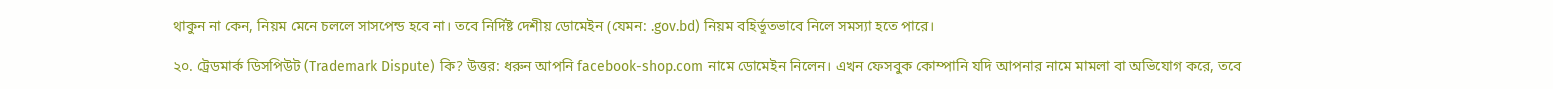থাকুন না কেন, নিয়ম মেনে চললে সাসপেন্ড হবে না। তবে নির্দিষ্ট দেশীয় ডোমেইন (যেমন: .gov.bd) নিয়ম বহির্ভূতভাবে নিলে সমস্যা হতে পারে।

২০. ট্রেডমার্ক ডিসপিউট (Trademark Dispute) কি? উত্তর: ধরুন আপনি facebook-shop.com নামে ডোমেইন নিলেন। এখন ফেসবুক কোম্পানি যদি আপনার নামে মামলা বা অভিযোগ করে, তবে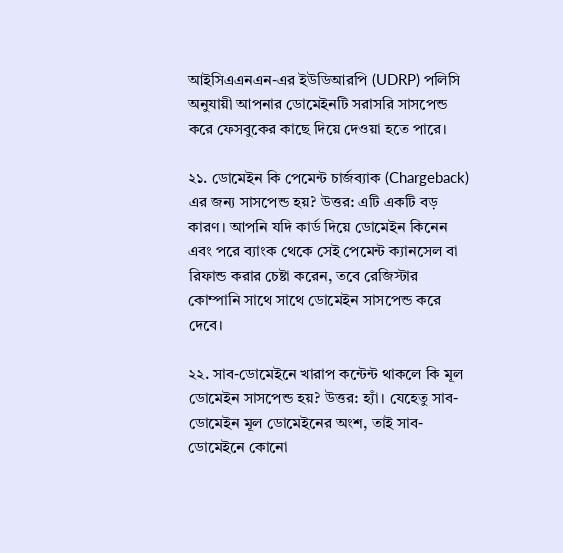আইসিএএনএন-এর ইউডিআরপি (UDRP) পলিসি অনুযায়ী আপনার ডোমেইনটি সরাসরি সাসপেন্ড করে ফেসবুকের কাছে দিয়ে দেওয়া হতে পারে।

২১. ডোমেইন কি পেমেন্ট চার্জব্যাক (Chargeback) এর জন্য সাসপেন্ড হয়? উত্তর: এটি একটি বড় কারণ। আপনি যদি কার্ড দিয়ে ডোমেইন কিনেন এবং পরে ব্যাংক থেকে সেই পেমেন্ট ক্যানসেল বা রিফান্ড করার চেষ্টা করেন, তবে রেজিস্টার কোম্পানি সাথে সাথে ডোমেইন সাসপেন্ড করে দেবে।

২২. সাব-ডোমেইনে খারাপ কন্টেন্ট থাকলে কি মূল ডোমেইন সাসপেন্ড হয়? উত্তর: হ্যাঁ। যেহেতু সাব-ডোমেইন মূল ডোমেইনের অংশ, তাই সাব-ডোমেইনে কোনো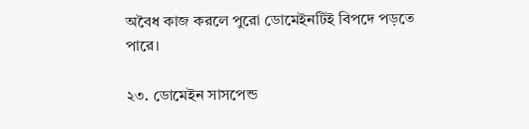অবৈধ কাজ করলে পুরো ডোমেইনটিই বিপদে পড়তে পারে।

২৩. ডোমেইন সাসপেন্ড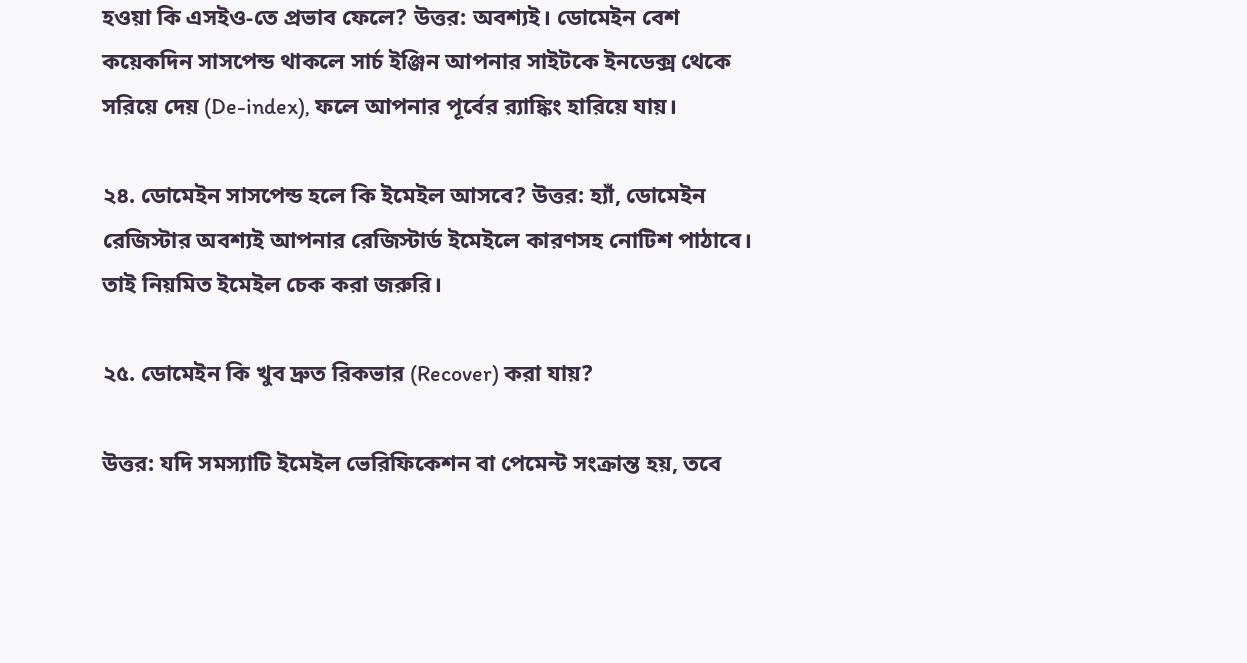হওয়া কি এসইও-তে প্রভাব ফেলে? উত্তর: অবশ্যই। ডোমেইন বেশ কয়েকদিন সাসপেন্ড থাকলে সার্চ ইঞ্জিন আপনার সাইটকে ইনডেক্স থেকে সরিয়ে দেয় (De-index), ফলে আপনার পূর্বের র‍্যাঙ্কিং হারিয়ে যায়।

২৪. ডোমেইন সাসপেন্ড হলে কি ইমেইল আসবে? উত্তর: হ্যাঁ, ডোমেইন রেজিস্টার অবশ্যই আপনার রেজিস্টার্ড ইমেইলে কারণসহ নোটিশ পাঠাবে। তাই নিয়মিত ইমেইল চেক করা জরুরি।

২৫. ডোমেইন কি খুব দ্রুত রিকভার (Recover) করা যায়?

উত্তর: যদি সমস্যাটি ইমেইল ভেরিফিকেশন বা পেমেন্ট সংক্রান্ত হয়, তবে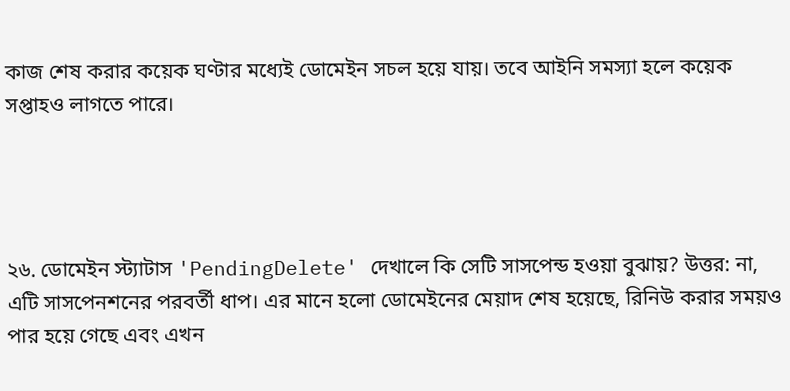কাজ শেষ করার কয়েক ঘণ্টার মধ্যেই ডোমেইন সচল হয়ে যায়। তবে আইনি সমস্যা হলে কয়েক সপ্তাহও লাগতে পারে।




২৬. ডোমেইন স্ট্যাটাস 'PendingDelete' দেখালে কি সেটি সাসপেন্ড হওয়া বুঝায়? উত্তর: না, এটি সাসপেনশনের পরবর্তী ধাপ। এর মানে হলো ডোমেইনের মেয়াদ শেষ হয়েছে, রিনিউ করার সময়ও পার হয়ে গেছে এবং এখন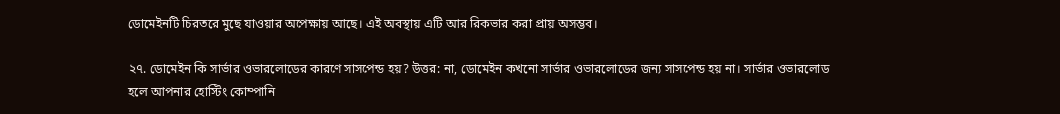ডোমেইনটি চিরতরে মুছে যাওয়ার অপেক্ষায় আছে। এই অবস্থায় এটি আর রিকভার করা প্রায় অসম্ভব।

২৭. ডোমেইন কি সার্ভার ওভারলোডের কারণে সাসপেন্ড হয়? উত্তর: না, ডোমেইন কখনো সার্ভার ওভারলোডের জন্য সাসপেন্ড হয় না। সার্ভার ওভারলোড হলে আপনার হোস্টিং কোম্পানি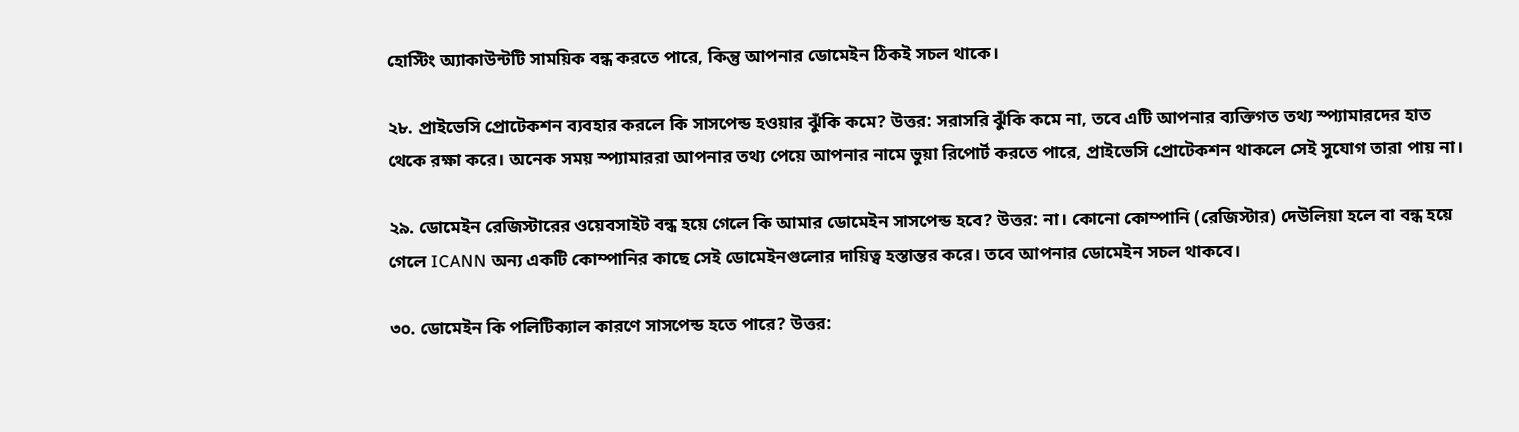হোস্টিং অ্যাকাউন্টটি সাময়িক বন্ধ করতে পারে, কিন্তু আপনার ডোমেইন ঠিকই সচল থাকে।

২৮. প্রাইভেসি প্রোটেকশন ব্যবহার করলে কি সাসপেন্ড হওয়ার ঝুঁকি কমে? উত্তর: সরাসরি ঝুঁকি কমে না, তবে এটি আপনার ব্যক্তিগত তথ্য স্প্যামারদের হাত থেকে রক্ষা করে। অনেক সময় স্প্যামাররা আপনার তথ্য পেয়ে আপনার নামে ভুয়া রিপোর্ট করতে পারে, প্রাইভেসি প্রোটেকশন থাকলে সেই সুযোগ তারা পায় না।

২৯. ডোমেইন রেজিস্টারের ওয়েবসাইট বন্ধ হয়ে গেলে কি আমার ডোমেইন সাসপেন্ড হবে? উত্তর: না। কোনো কোম্পানি (রেজিস্টার) দেউলিয়া হলে বা বন্ধ হয়ে গেলে ICANN অন্য একটি কোম্পানির কাছে সেই ডোমেইনগুলোর দায়িত্ব হস্তান্তর করে। তবে আপনার ডোমেইন সচল থাকবে।

৩০. ডোমেইন কি পলিটিক্যাল কারণে সাসপেন্ড হতে পারে? উত্তর: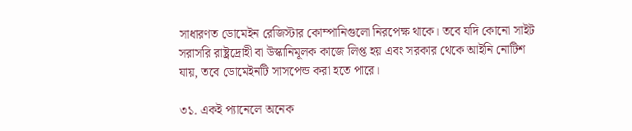সাধারণত ডোমেইন রেজিস্টার কোম্পানিগুলো নিরপেক্ষ থাকে। তবে যদি কোনো সাইট সরাসরি রাষ্ট্রদ্রোহী বা উস্কানিমূলক কাজে লিপ্ত হয় এবং সরকার থেকে আইনি নোটিশ যায়, তবে ডোমেইনটি সাসপেন্ড করা হতে পারে।

৩১. একই প্যানেলে অনেক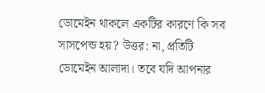ডোমেইন থাকলে একটির কারণে কি সব সাসপেন্ড হয়? উত্তর: না, প্রতিটি ডোমেইন আলাদা। তবে যদি আপনার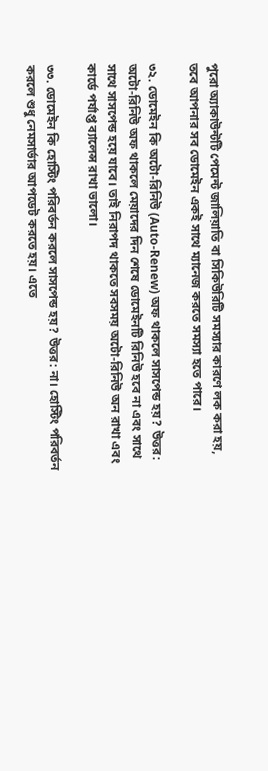পুরো অ্যাকাউন্টটি পেমেন্ট জালিয়াতি বা সিকিউরিটি সমস্যার কারণে লক করা হয়, তবে আপনার সব ডোমেইন একই সাথে ম্যানেজ করতে সমস্যা হতে পারে।

৩২. ডোমেইন কি অটো-রিনিউ (Auto-Renew) অফ থাকলে সাসপেন্ড হয়? উত্তর: অটো-রিনিউ অফ থাকলে মেয়াদের দিন শেষে ডোমেইনটি রিনিউ হবে না এবং সাথে সাথে সাসপেন্ড হয়ে যাবে। তাই নিরাপদ থাকতে সবসময় অটো-রিনিউ অন রাখা এবং কার্ডে পর্যাপ্ত ব্যালেন্স রাখা ভালো।

৩৩. ডোমেইন কি হোস্টিং পরিবর্তন করলে সাসপেন্ড হয়? উত্তর: না। হোস্টিং পরিবর্তন করলে শুধু নেমসার্ভার আপডেট করতে হয়। এতে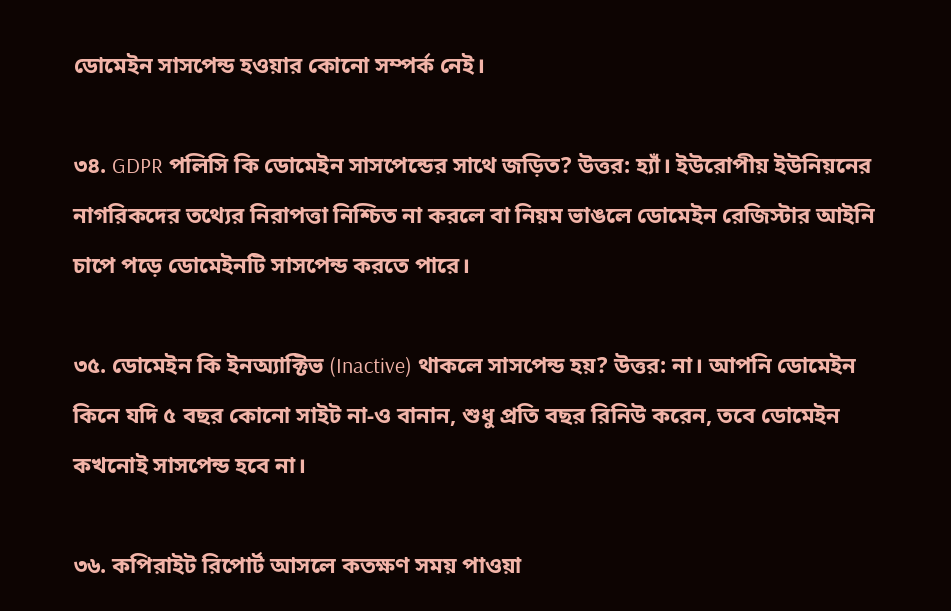ডোমেইন সাসপেন্ড হওয়ার কোনো সম্পর্ক নেই।

৩৪. GDPR পলিসি কি ডোমেইন সাসপেন্ডের সাথে জড়িত? উত্তর: হ্যাঁ। ইউরোপীয় ইউনিয়নের নাগরিকদের তথ্যের নিরাপত্তা নিশ্চিত না করলে বা নিয়ম ভাঙলে ডোমেইন রেজিস্টার আইনি চাপে পড়ে ডোমেইনটি সাসপেন্ড করতে পারে।

৩৫. ডোমেইন কি ইনঅ্যাক্টিভ (Inactive) থাকলে সাসপেন্ড হয়? উত্তর: না। আপনি ডোমেইন কিনে যদি ৫ বছর কোনো সাইট না-ও বানান, শুধু প্রতি বছর রিনিউ করেন, তবে ডোমেইন কখনোই সাসপেন্ড হবে না।

৩৬. কপিরাইট রিপোর্ট আসলে কতক্ষণ সময় পাওয়া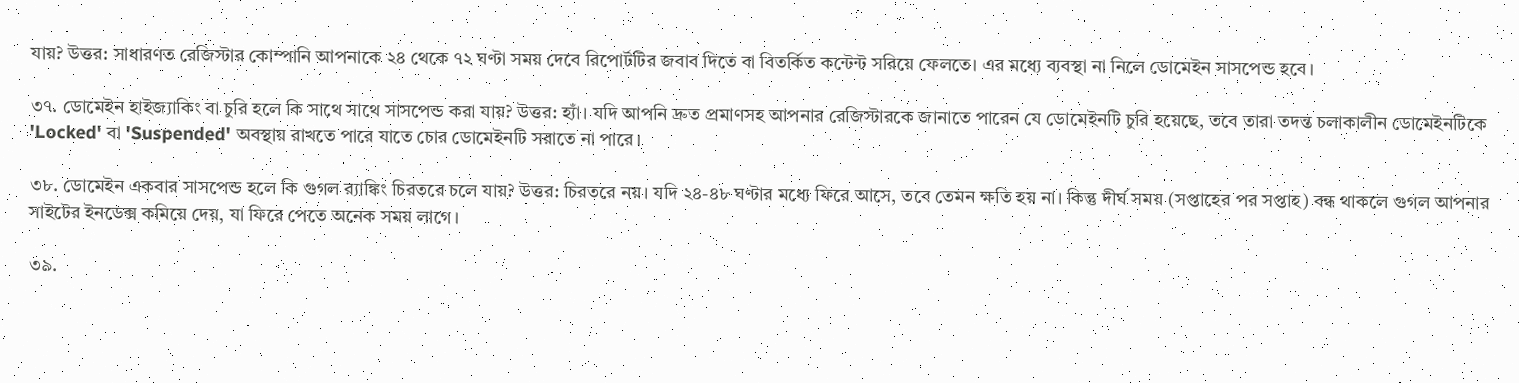যায়? উত্তর: সাধারণত রেজিস্টার কোম্পানি আপনাকে ২৪ থেকে ৭২ ঘণ্টা সময় দেবে রিপোর্টটির জবাব দিতে বা বিতর্কিত কন্টেন্ট সরিয়ে ফেলতে। এর মধ্যে ব্যবস্থা না নিলে ডোমেইন সাসপেন্ড হবে।

৩৭. ডোমেইন হাইজ্যাকিং বা চুরি হলে কি সাথে সাথে সাসপেন্ড করা যায়? উত্তর: হ্যাঁ। যদি আপনি দ্রুত প্রমাণসহ আপনার রেজিস্টারকে জানাতে পারেন যে ডোমেইনটি চুরি হয়েছে, তবে তারা তদন্ত চলাকালীন ডোমেইনটিকে 'Locked' বা 'Suspended' অবস্থায় রাখতে পারে যাতে চোর ডোমেইনটি সরাতে না পারে।

৩৮. ডোমেইন একবার সাসপেন্ড হলে কি গুগল র‍্যাঙ্কিং চিরতরে চলে যায়? উত্তর: চিরতরে নয়। যদি ২৪-৪৮ ঘণ্টার মধ্যে ফিরে আসে, তবে তেমন ক্ষতি হয় না। কিন্তু দীর্ঘ সময় (সপ্তাহের পর সপ্তাহ) বন্ধ থাকলে গুগল আপনার সাইটের ইনডেক্স কমিয়ে দেয়, যা ফিরে পেতে অনেক সময় লাগে।

৩৯.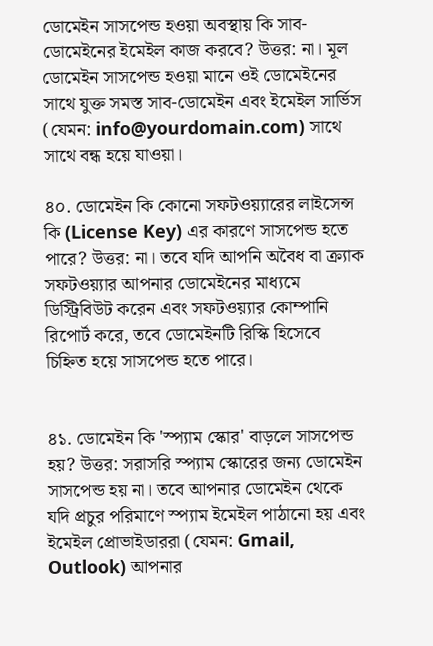ডোমেইন সাসপেন্ড হওয়া অবস্থায় কি সাব-ডোমেইনের ইমেইল কাজ করবে? উত্তর: না। মূল ডোমেইন সাসপেন্ড হওয়া মানে ওই ডোমেইনের সাথে যুক্ত সমস্ত সাব-ডোমেইন এবং ইমেইল সার্ভিস (যেমন: info@yourdomain.com) সাথে সাথে বন্ধ হয়ে যাওয়া।

৪০. ডোমেইন কি কোনো সফটওয়্যারের লাইসেন্স কি (License Key) এর কারণে সাসপেন্ড হতে পারে? উত্তর: না। তবে যদি আপনি অবৈধ বা ক্র্যাক সফটওয়্যার আপনার ডোমেইনের মাধ্যমে ডিস্ট্রিবিউট করেন এবং সফটওয়্যার কোম্পানি রিপোর্ট করে, তবে ডোমেইনটি রিস্কি হিসেবে চিহ্নিত হয়ে সাসপেন্ড হতে পারে।


৪১. ডোমেইন কি 'স্প্যাম স্কোর' বাড়লে সাসপেন্ড হয়? উত্তর: সরাসরি স্প্যাম স্কোরের জন্য ডোমেইন সাসপেন্ড হয় না। তবে আপনার ডোমেইন থেকে যদি প্রচুর পরিমাণে স্প্যাম ইমেইল পাঠানো হয় এবং ইমেইল প্রোভাইডাররা (যেমন: Gmail, Outlook) আপনার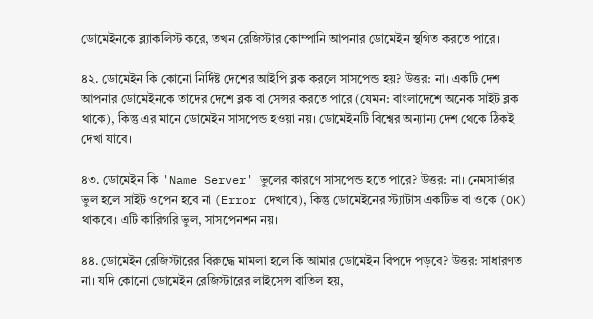ডোমেইনকে ব্ল্যাকলিস্ট করে, তখন রেজিস্টার কোম্পানি আপনার ডোমেইন স্থগিত করতে পারে।

৪২. ডোমেইন কি কোনো নির্দিষ্ট দেশের আইপি ব্লক করলে সাসপেন্ড হয়? উত্তর: না। একটি দেশ আপনার ডোমেইনকে তাদের দেশে ব্লক বা সেন্সর করতে পারে (যেমন: বাংলাদেশে অনেক সাইট ব্লক থাকে), কিন্তু এর মানে ডোমেইন সাসপেন্ড হওয়া নয়। ডোমেইনটি বিশ্বের অন্যান্য দেশ থেকে ঠিকই দেখা যাবে।

৪৩. ডোমেইন কি 'Name Server' ভুলের কারণে সাসপেন্ড হতে পারে? উত্তর: না। নেমসার্ভার ভুল হলে সাইট ওপেন হবে না (Error দেখাবে), কিন্তু ডোমেইনের স্ট্যাটাস একটিভ বা ওকে (OK) থাকবে। এটি কারিগরি ভুল, সাসপেনশন নয়।

৪৪. ডোমেইন রেজিস্টারের বিরুদ্ধে মামলা হলে কি আমার ডোমেইন বিপদে পড়বে? উত্তর: সাধারণত না। যদি কোনো ডোমেইন রেজিস্টারের লাইসেন্স বাতিল হয়,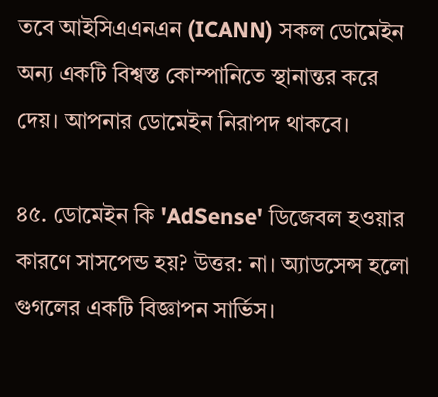তবে আইসিএএনএন (ICANN) সকল ডোমেইন অন্য একটি বিশ্বস্ত কোম্পানিতে স্থানান্তর করে দেয়। আপনার ডোমেইন নিরাপদ থাকবে।

৪৫. ডোমেইন কি 'AdSense' ডিজেবল হওয়ার কারণে সাসপেন্ড হয়? উত্তর: না। অ্যাডসেন্স হলো গুগলের একটি বিজ্ঞাপন সার্ভিস।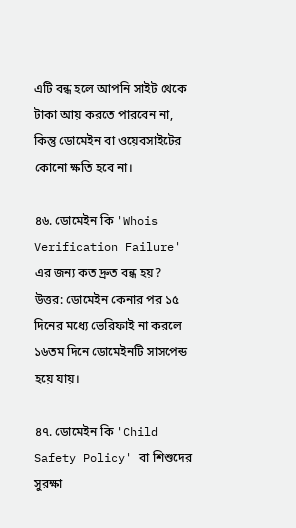এটি বন্ধ হলে আপনি সাইট থেকে টাকা আয় করতে পারবেন না, কিন্তু ডোমেইন বা ওয়েবসাইটের কোনো ক্ষতি হবে না।

৪৬. ডোমেইন কি 'Whois Verification Failure' এর জন্য কত দ্রুত বন্ধ হয়? উত্তর: ডোমেইন কেনার পর ১৫ দিনের মধ্যে ভেরিফাই না করলে ১৬তম দিনে ডোমেইনটি সাসপেন্ড হয়ে যায়।

৪৭. ডোমেইন কি 'Child Safety Policy' বা শিশুদের সুরক্ষা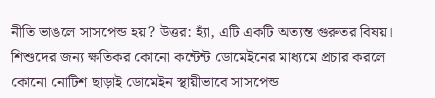নীতি ভাঙলে সাসপেন্ড হয়? উত্তর: হ্যাঁ, এটি একটি অত্যন্ত গুরুতর বিষয়। শিশুদের জন্য ক্ষতিকর কোনো কন্টেন্ট ডোমেইনের মাধ্যমে প্রচার করলে কোনো নোটিশ ছাড়াই ডোমেইন স্থায়ীভাবে সাসপেন্ড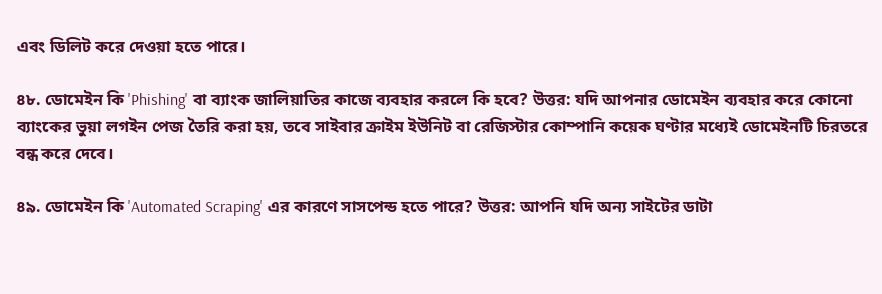এবং ডিলিট করে দেওয়া হতে পারে।

৪৮. ডোমেইন কি 'Phishing' বা ব্যাংক জালিয়াতির কাজে ব্যবহার করলে কি হবে? উত্তর: যদি আপনার ডোমেইন ব্যবহার করে কোনো ব্যাংকের ভুয়া লগইন পেজ তৈরি করা হয়, তবে সাইবার ক্রাইম ইউনিট বা রেজিস্টার কোম্পানি কয়েক ঘণ্টার মধ্যেই ডোমেইনটি চিরতরে বন্ধ করে দেবে।

৪৯. ডোমেইন কি 'Automated Scraping' এর কারণে সাসপেন্ড হতে পারে? উত্তর: আপনি যদি অন্য সাইটের ডাটা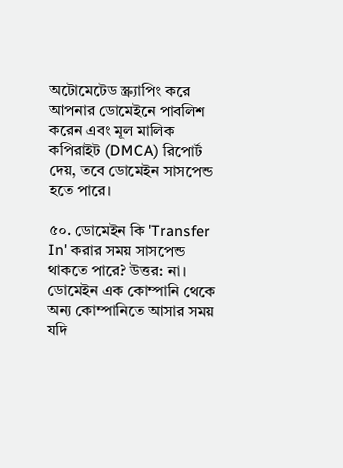অটোমেটেড স্ক্র্যাপিং করে আপনার ডোমেইনে পাবলিশ করেন এবং মূল মালিক কপিরাইট (DMCA) রিপোর্ট দেয়, তবে ডোমেইন সাসপেন্ড হতে পারে।

৫০. ডোমেইন কি 'Transfer In' করার সময় সাসপেন্ড থাকতে পারে? উত্তর: না। ডোমেইন এক কোম্পানি থেকে অন্য কোম্পানিতে আসার সময় যদি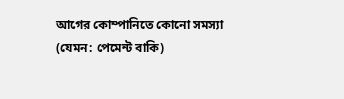আগের কোম্পানিতে কোনো সমস্যা (যেমন: পেমেন্ট বাকি)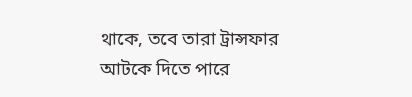থাকে, তবে তারা ট্রান্সফার আটকে দিতে পারে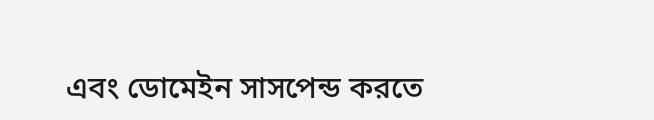এবং ডোমেইন সাসপেন্ড করতে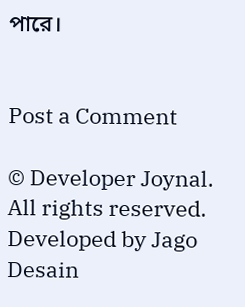পারে।


Post a Comment

© Developer Joynal. All rights reserved. Developed by Jago Desain